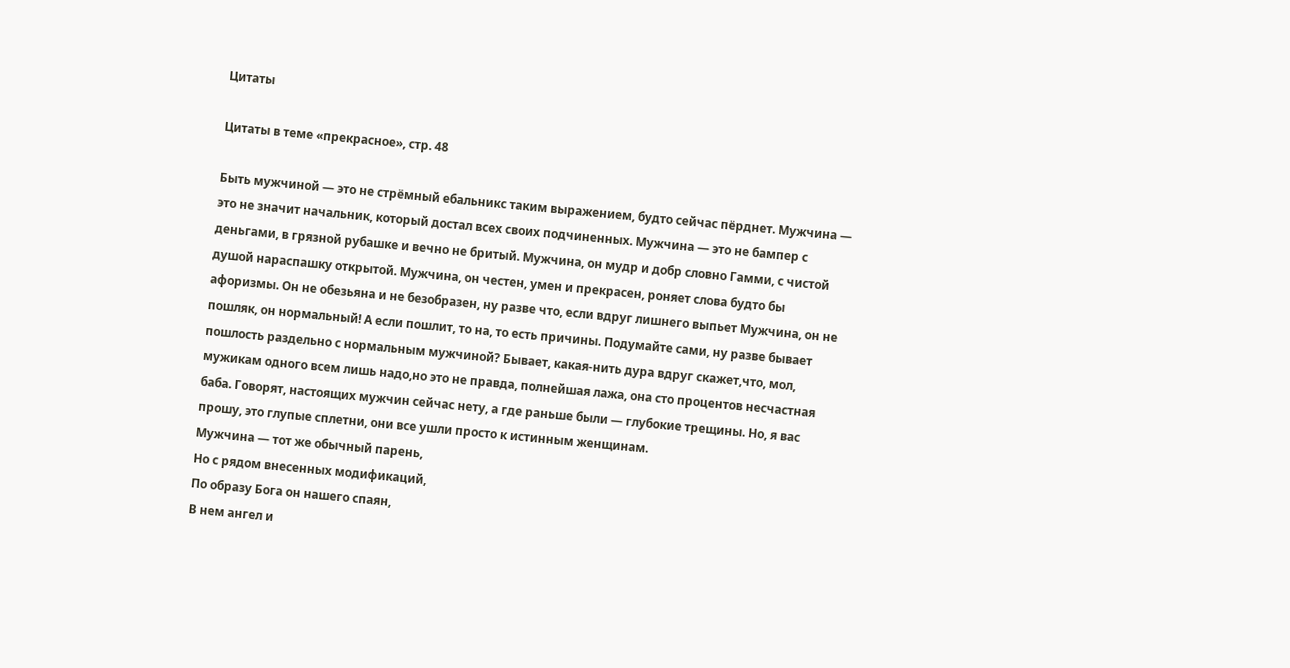Цитаты

Цитаты в теме «прекрасное», стр. 48

Быть мужчиной — это не стрёмный ебальникc таким выражением, будто сейчас пёрднет. Мужчина — это не значит начальник, который достал всех своих подчиненных. Мужчина — это не бампер с деньгами, в грязной рубашке и вечно не бритый. Мужчина, он мудр и добр словно Гамми, с чистой душой нараспашку открытой. Мужчина, он честен, умен и прекрасен, роняет слова будто бы афоризмы. Он не обезьяна и не безобразен, ну разве что, если вдруг лишнего выпьет Мужчина, он не пошляк, он нормальный! А если пошлит, то на, то есть причины. Подумайте сами, ну разве бывает пошлость раздельно с нормальным мужчиной? Бывает, какая-нить дура вдруг скажет,что, мол, мужикам одного всем лишь надо,но это не правда, полнейшая лажа, она сто процентов несчастная баба. Говорят, настоящих мужчин сейчас нету, а где раньше были — глубокие трещины. Но, я вас прошу, это глупые сплетни, они все ушли просто к истинным женщинам.
Мужчина — тот же обычный парень,
Но с рядом внесенных модификаций,
По образу Бога он нашего спаян,
В нем ангел и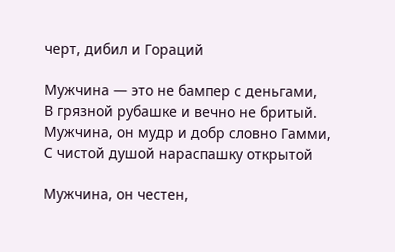черт, дибил и Гораций

Мужчина — это не бампер с деньгами,
В грязной рубашке и вечно не бритый.
Мужчина, он мудр и добр словно Гамми,
С чистой душой нараспашку открытой

Мужчина, он честен,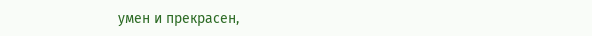умен и прекрасен,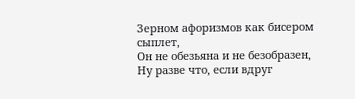Зерном афоризмов как бисером сыплет,
Он не обезьяна и не безобразен,
Ну разве что, если вдруг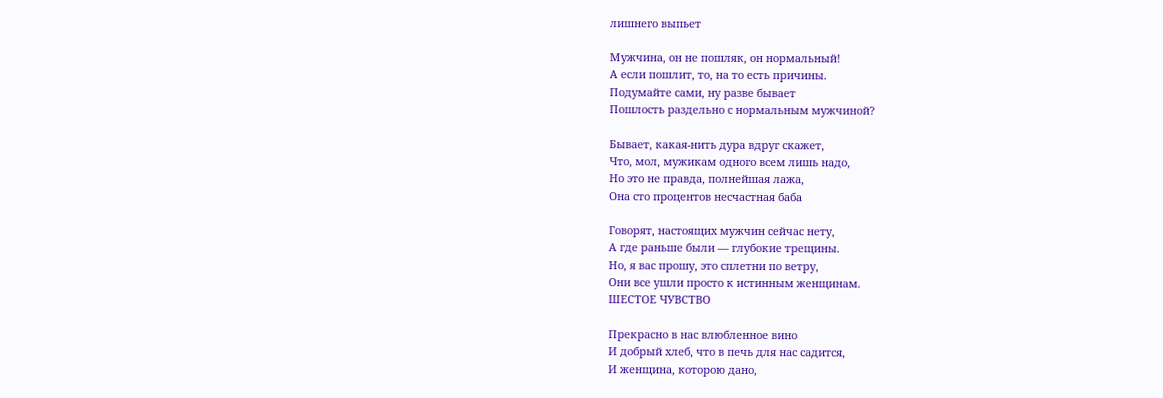лишнего выпьет

Мужчина, он не пошляк, он нормальный!
А если пошлит, то, на то есть причины.
Подумайте сами, ну разве бывает
Пошлость раздельно с нормальным мужчиной?

Бывает, какая-нить дура вдруг скажет,
Что, мол, мужикам одного всем лишь надо,
Но это не правда, полнейшая лажа,
Она сто процентов несчастная баба

Говорят, настоящих мужчин сейчас нету,
А где раньше были — глубокие трещины.
Но, я вас прошу, это сплетни по ветру,
Они все ушли просто к истинным женщинам.
ШЕСТОЕ ЧУВСТВО

Прекрасно в нас влюбленное вино
И добрый хлеб, что в печь для нас садится,
И женщина, которою дано,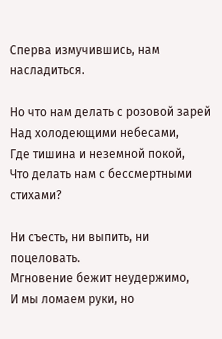Сперва измучившись, нам насладиться.

Но что нам делать с розовой зарей
Над холодеющими небесами,
Где тишина и неземной покой,
Что делать нам с бессмертными стихами?

Ни съесть, ни выпить, ни поцеловать.
Мгновение бежит неудержимо,
И мы ломаем руки, но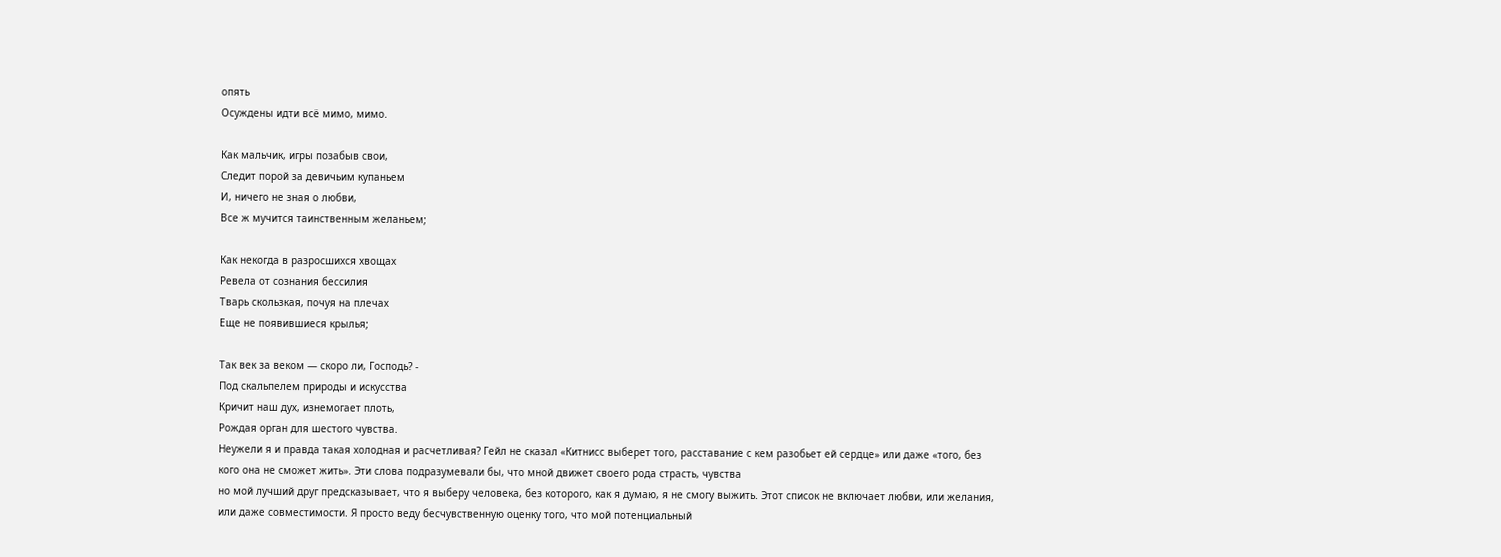опять
Осуждены идти всё мимо, мимо.

Как мальчик, игры позабыв свои,
Следит порой за девичьим купаньем
И, ничего не зная о любви,
Все ж мучится таинственным желаньем;

Как некогда в разросшихся хвощах
Ревела от сознания бессилия
Тварь скользкая, почуя на плечах
Еще не появившиеся крылья;

Так век за веком — скоро ли, Господь? -
Под скальпелем природы и искусства
Кричит наш дух, изнемогает плоть,
Рождая орган для шестого чувства.
Неужели я и правда такая холодная и расчетливая? Гейл не сказал «Китнисс выберет того, расставание с кем разобьет ей сердце» или даже «того, без кого она не сможет жить». Эти слова подразумевали бы, что мной движет своего рода страсть, чувства
но мой лучший друг предсказывает, что я выберу человека, без которого, как я думаю, я не смогу выжить. Этот список не включает любви, или желания, или даже совместимости. Я просто веду бесчувственную оценку того, что мой потенциальный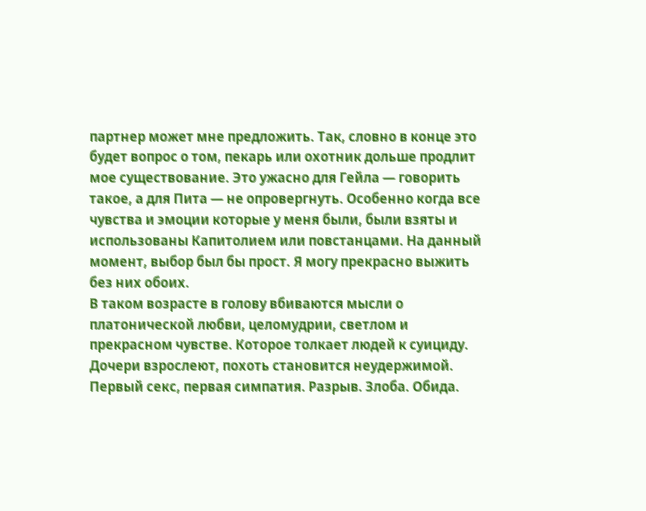партнер может мне предложить. Так, словно в конце это будет вопрос о том, пекарь или охотник дольше продлит мое существование. Это ужасно для Гейла — говорить такое, а для Пита — не опровергнуть. Особенно когда все чувства и эмоции которые у меня были, были взяты и использованы Капитолием или повстанцами. На данный момент, выбор был бы прост. Я могу прекрасно выжить без них обоих.
В таком возрасте в голову вбиваются мысли о платонической любви, целомудрии, светлом и прекрасном чувстве. Которое толкает людей к суициду. Дочери взрослеют, похоть становится неудержимой. Первый секс, первая симпатия. Разрыв. Злоба. Обида.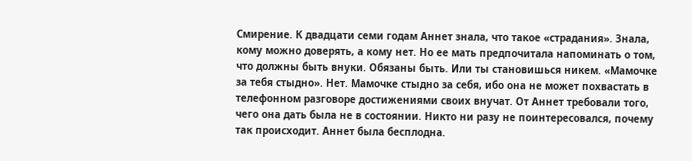Смирение. К двадцати семи годам Аннет знала, что такое «страдания». Знала, кому можно доверять, а кому нет. Но ее мать предпочитала напоминать о том, что должны быть внуки. Обязаны быть. Или ты становишься никем. «Мамочке за тебя стыдно». Нет. Мамочке стыдно за себя, ибо она не может похвастать в телефонном разговоре достижениями своих внучат. От Аннет требовали того, чего она дать была не в состоянии. Никто ни разу не поинтересовался, почему так происходит. Аннет была бесплодна.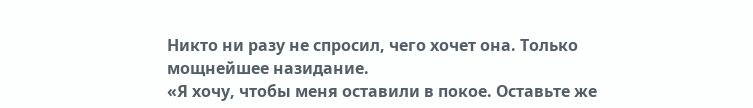Никто ни разу не спросил, чего хочет она. Только мощнейшее назидание.
«Я хочу, чтобы меня оставили в покое. Оставьте же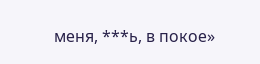меня, ***ь, в покое»